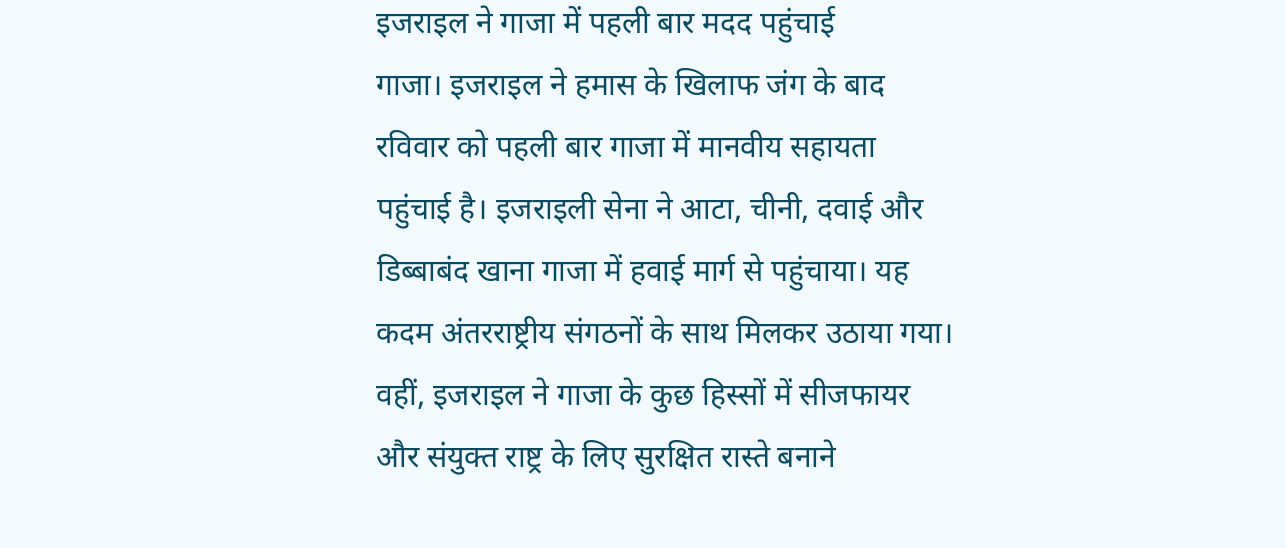इजराइल ने गाजा में पहली बार मदद पहुंचाई
गाजा। इजराइल ने हमास के खिलाफ जंग के बाद रविवार को पहली बार गाजा में मानवीय सहायता पहुंचाई है। इजराइली सेना ने आटा, चीनी, दवाई और डिब्बाबंद खाना गाजा में हवाई मार्ग से पहुंचाया। यह कदम अंतरराष्ट्रीय संगठनों के साथ मिलकर उठाया गया। वहीं, इजराइल ने गाजा के कुछ हिस्सों में सीजफायर और संयुक्त राष्ट्र के लिए सुरक्षित रास्ते बनाने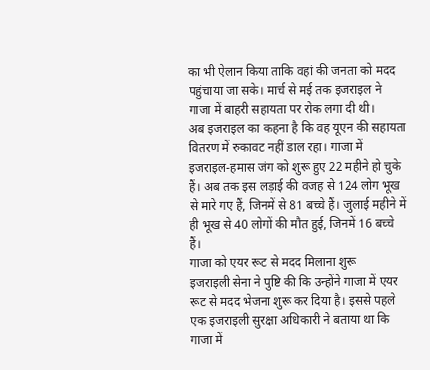का भी ऐलान किया ताकि वहां की जनता को मदद पहुंचाया जा सके। मार्च से मई तक इजराइल ने गाजा में बाहरी सहायता पर रोक लगा दी थी।
अब इजराइल का कहना है कि वह यूएन की सहायता वितरण में रुकावट नहीं डाल रहा। गाजा में इजराइल-हमास जंग को शुरू हुए 22 महीने हो चुके हैं। अब तक इस लड़ाई की वजह से 124 लोग भूख से मारे गए हैं, जिनमें से 81 बच्चे हैं। जुलाई महीने में ही भूख से 40 लोगों की मौत हुई, जिनमें 16 बच्चे हैं।
गाजा को एयर रूट से मदद मिलाना शुरू
इजराइली सेना ने पुष्टि की कि उन्होंने गाजा में एयर रूट से मदद भेजना शुरू कर दिया है। इससे पहले एक इजराइली सुरक्षा अधिकारी ने बताया था कि गाजा में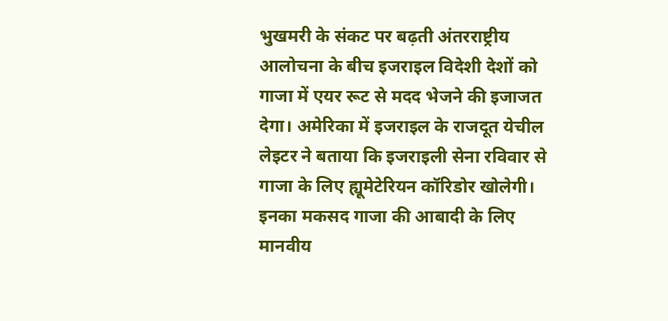भुखमरी के संकट पर बढ़ती अंतरराष्ट्रीय आलोचना के बीच इजराइल विदेशी देशों को गाजा में एयर रूट से मदद भेजने की इजाजत देगा। अमेरिका में इजराइल के राजदूत येचील लेइटर ने बताया कि इजराइली सेना रविवार से गाजा के लिए ह्यूमेटेरियन कॉरिडोर खोलेगी। इनका मकसद गाजा की आबादी के लिए मानवीय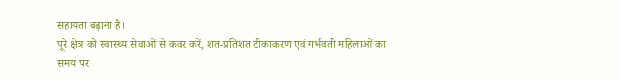सहायता बढ़ाना है।
पूरे क्षेत्र को स्वास्थ्य सेवाओं से कवर करें, शत-प्रतिशत टीकाकरण एवं गर्भवती महिलाओं का समय पर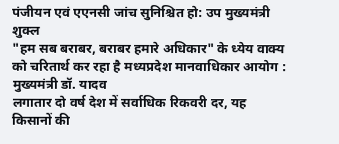पंजीयन एवं एएनसी जांच सुनिश्चित हो: उप मुख्यमंत्री शुक्ल
"हम सब बराबर, बराबर हमारे अधिकार" के ध्येय वाक्य को चरितार्थ कर रहा है मध्यप्रदेश मानवाधिकार आयोग : मुख्यमंत्री डॉ. यादव
लगातार दो वर्ष देश में सर्वाधिक रिकवरी दर, यह किसानों की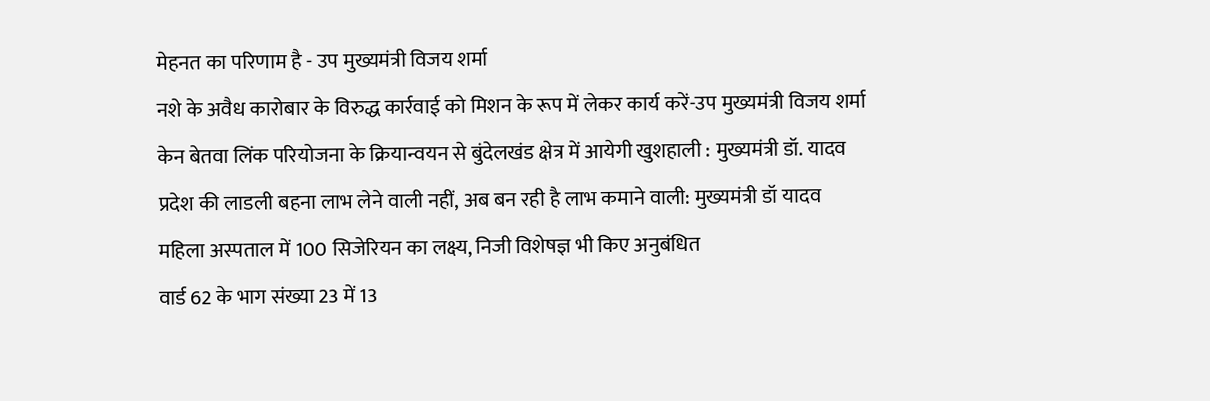मेहनत का परिणाम है - उप मुख्यमंत्री विजय शर्मा
नशे के अवैध कारोबार के विरुद्ध कार्रवाई को मिशन के रूप में लेकर कार्य करें-उप मुख्यमंत्री विजय शर्मा
केन बेतवा लिंक परियोजना के क्रियान्वयन से बुंदेलखंड क्षेत्र में आयेगी खुशहाली : मुख्यमंत्री डॉ. यादव
प्रदेश की लाडली बहना लाभ लेने वाली नहीं, अब बन रही है लाभ कमाने वाली: मुख्यमंत्री डॉ यादव
महिला अस्पताल में 100 सिजेरियन का लक्ष्य, निजी विशेषज्ञ भी किए अनुबंधित
वार्ड 62 के भाग संख्या 23 में 13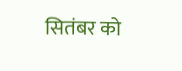सितंबर को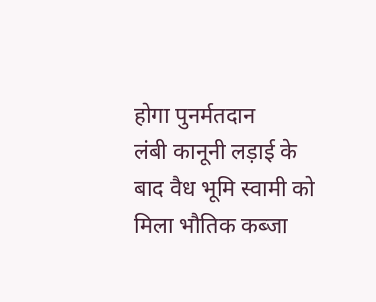होगा पुनर्मतदान
लंबी कानूनी लड़ाई के बाद वैध भूमि स्वामी को मिला भौतिक कब्जा